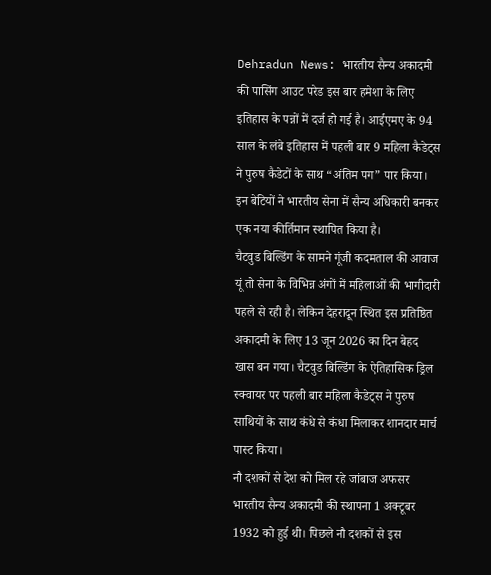Dehradun News: भारतीय सैन्य अकादमी की पासिंग आउट परेड इस बार हमेशा के लिए इतिहास के पन्नों में दर्ज हो गई है। आईएमए के 94 साल के लंबे इतिहास में पहली बार 9 महिला कैडेट्स ने पुरुष कैडेटों के साथ “अंतिम पग” पार किया। इन बेटियों ने भारतीय सेना में सैन्य अधिकारी बनकर एक नया कीर्तिमान स्थापित किया है।
चैटवुड बिल्डिंग के सामने गूंजी कदमताल की आवाज
यूं तो सेना के विभिन्न अंगों में महिलाओं की भागीदारी पहले से रही है। लेकिन देहरादून स्थित इस प्रतिष्ठित अकादमी के लिए 13 जून 2026 का दिन बेहद खास बन गया। चैटवुड बिल्डिंग के ऐतिहासिक ड्रिल स्क्वायर पर पहली बार महिला कैडेट्स ने पुरुष साथियों के साथ कंधे से कंधा मिलाकर शानदार मार्च पास्ट किया।
नौ दशकों से देश को मिल रहे जांबाज अफसर
भारतीय सैन्य अकादमी की स्थापना 1 अक्टूबर 1932 को हुई थी। पिछले नौ दशकों से इस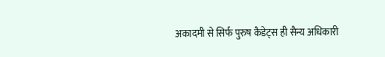अकादमी से सिर्फ पुरुष कैडेट्स ही सैन्य अधिकारी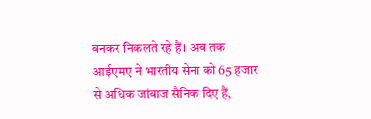बनकर निकलते रहे हैं। अब तक आईएमए ने भारतीय सेना को 65 हजार से अधिक जांबाज सैनिक दिए हैं,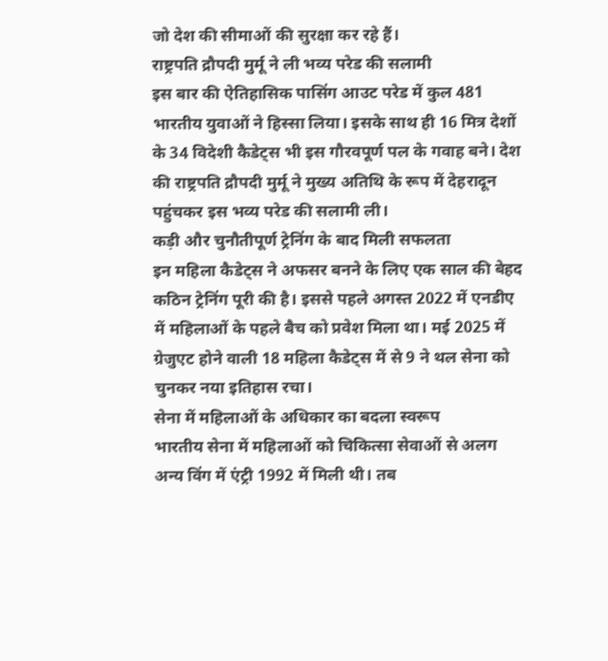जो देश की सीमाओं की सुरक्षा कर रहे हैं।
राष्ट्रपति द्रौपदी मुर्मू ने ली भव्य परेड की सलामी
इस बार की ऐतिहासिक पासिंग आउट परेड में कुल 481 भारतीय युवाओं ने हिस्सा लिया। इसके साथ ही 16 मित्र देशों के 34 विदेशी कैडेट्स भी इस गौरवपूर्ण पल के गवाह बने। देश की राष्ट्रपति द्रौपदी मुर्मू ने मुख्य अतिथि के रूप में देहरादून पहुंचकर इस भव्य परेड की सलामी ली।
कड़ी और चुनौतीपूर्ण ट्रेनिंग के बाद मिली सफलता
इन महिला कैडेट्स ने अफसर बनने के लिए एक साल की बेहद कठिन ट्रेनिंग पूरी की है। इससे पहले अगस्त 2022 में एनडीए में महिलाओं के पहले बैच को प्रवेश मिला था। मई 2025 में ग्रेजुएट होने वाली 18 महिला कैडेट्स में से 9 ने थल सेना को चुनकर नया इतिहास रचा।
सेना में महिलाओं के अधिकार का बदला स्वरूप
भारतीय सेना में महिलाओं को चिकित्सा सेवाओं से अलग अन्य विंग में एंट्री 1992 में मिली थी। तब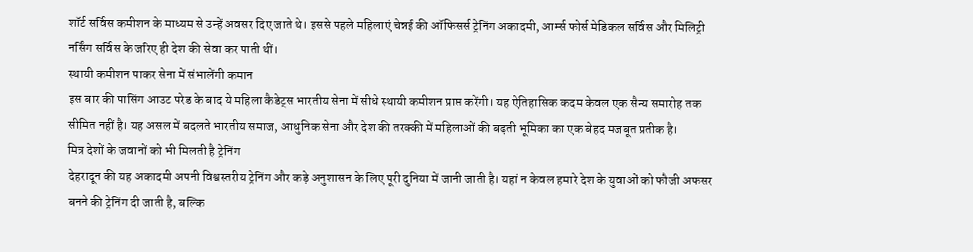शॉर्ट सर्विस कमीशन के माध्यम से उन्हें अवसर दिए जाते थे। इससे पहले महिलाएं चेन्नई की ऑफिसर्स ट्रेनिंग अकादमी, आर्म्स फोर्स मेडिकल सर्विस और मिलिट्री नर्सिंग सर्विस के जरिए ही देश की सेवा कर पाती थीं।
स्थायी कमीशन पाकर सेना में संभालेंगी कमान
इस बार की पासिंग आउट परेड के बाद ये महिला कैडेट्स भारतीय सेना में सीधे स्थायी कमीशन प्राप्त करेंगी। यह ऐतिहासिक कदम केवल एक सैन्य समारोह तक सीमित नहीं है। यह असल में बदलते भारतीय समाज, आधुनिक सेना और देश की तरक्की में महिलाओं की बढ़ती भूमिका का एक बेहद मजबूत प्रतीक है।
मित्र देशों के जवानों को भी मिलती है ट्रेनिंग
देहरादून की यह अकादमी अपनी विश्वस्तरीय ट्रेनिंग और कड़े अनुशासन के लिए पूरी दुनिया में जानी जाती है। यहां न केवल हमारे देश के युवाओं को फौजी अफसर बनने की ट्रेनिंग दी जाती है, बल्कि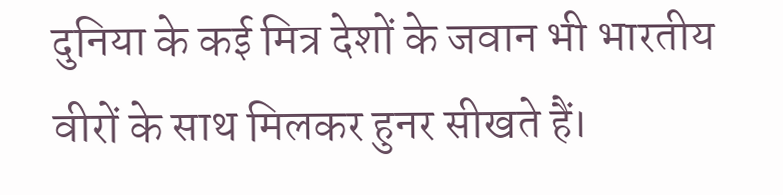दुनिया के कई मित्र देशों के जवान भी भारतीय वीरों के साथ मिलकर हुनर सीखते हैं।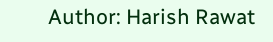Author: Harish Rawat